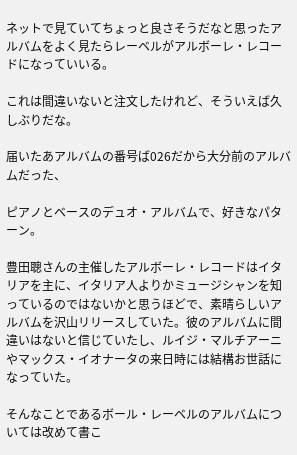ネットで見ていてちょっと良さそうだなと思ったアルバムをよく見たらレーベルがアルボーレ・レコードになっていいる。

これは間違いないと注文したけれど、そういえば久しぶりだな。

届いたあアルバムの番号ば026だから大分前のアルバムだった、

ピアノとベースのデュオ・アルバムで、好きなパターン。

豊田聰さんの主催したアルボーレ・レコードはイタリアを主に、イタリア人よりかミュージシャンを知っているのではないかと思うほどで、素晴らしいアルバムを沢山リリースしていた。彼のアルバムに間違いはないと信じていたし、ルイジ・マルチアーニやマックス・イオナータの来日時には結構お世話になっていた。

そんなことであるボール・レーベルのアルバムについては改めて書こ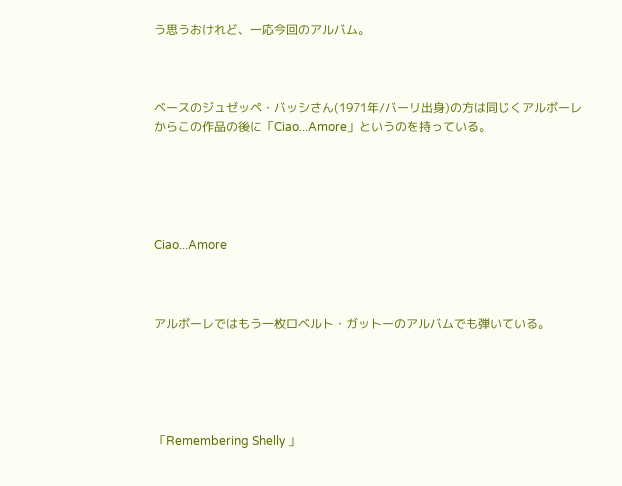う思うおけれど、一応今回のアルバム。



ベースのジュゼッペ・バッシさん(1971年/バーリ出身)の方は同じくアルボーレからこの作品の後に「Ciao...Amore」というのを持っている。





Ciao...Amore



アルボーレではもう一枚ロベルト・ガットーのアルバムでも弾いている。





「Remembering Shelly 」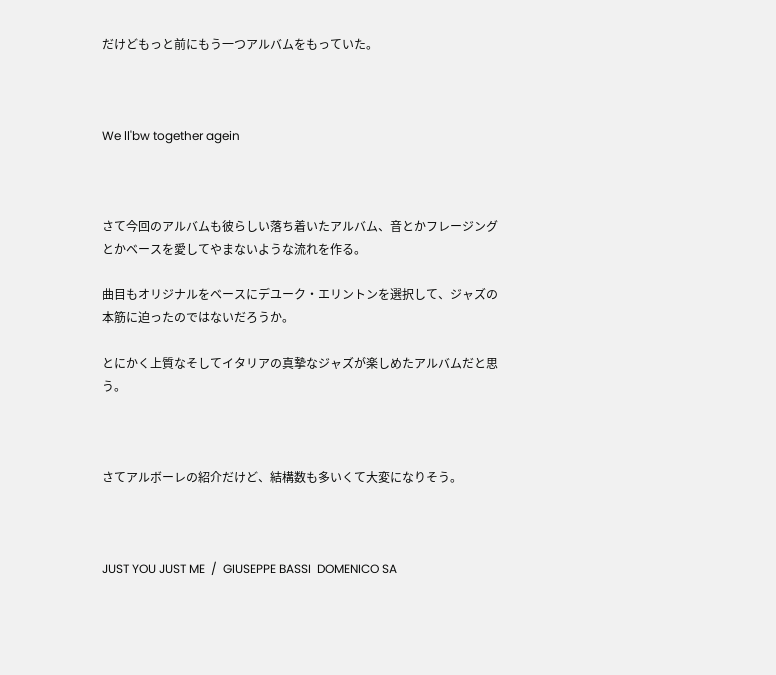だけどもっと前にもう一つアルバムをもっていた。



We ll'bw together agein



さて今回のアルバムも彼らしい落ち着いたアルバム、音とかフレージングとかベースを愛してやまないような流れを作る。

曲目もオリジナルをベースにデユーク・エリントンを選択して、ジャズの本筋に迫ったのではないだろうか。

とにかく上質なそしてイタリアの真摯なジャズが楽しめたアルバムだと思う。



さてアルボーレの紹介だけど、結構数も多いくて大変になりそう。



JUST YOU JUST ME  /  GIUSEPPE BASSI  DOMENICO SA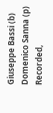Giuseppe Bassi (b)
Domenico Sanna (p)
Recorded,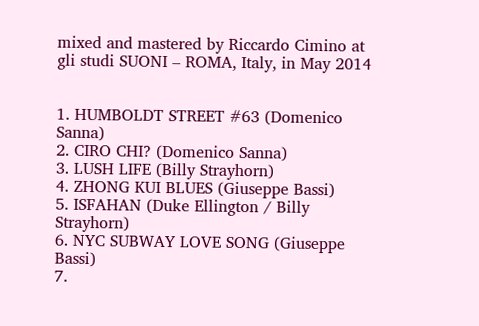mixed and mastered by Riccardo Cimino at gli studi SUONI – ROMA, Italy, in May 2014


1. HUMBOLDT STREET #63 (Domenico Sanna)
2. CIRO CHI? (Domenico Sanna)
3. LUSH LIFE (Billy Strayhorn)
4. ZHONG KUI BLUES (Giuseppe Bassi)
5. ISFAHAN (Duke Ellington / Billy Strayhorn)
6. NYC SUBWAY LOVE SONG (Giuseppe Bassi)
7.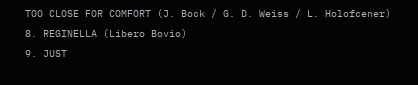TOO CLOSE FOR COMFORT (J. Bock / G. D. Weiss / L. Holofcener)
8. REGINELLA (Libero Bovio)
9. JUST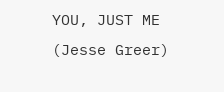YOU, JUST ME (Jesse Greer)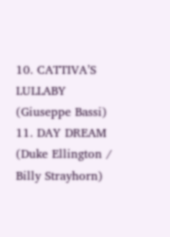10. CATTIVA’S LULLABY (Giuseppe Bassi)
11. DAY DREAM (Duke Ellington / Billy Strayhorn)